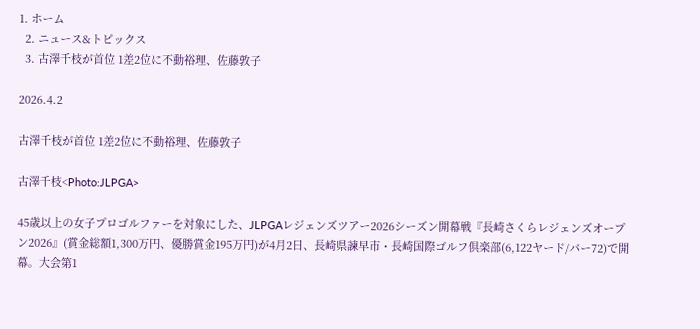1. ホーム
  2. ニュース&トピックス
  3. 古澤千枝が首位 1差2位に不動裕理、佐藤敦子

2026.4.2

古澤千枝が首位 1差2位に不動裕理、佐藤敦子

古澤千枝<Photo:JLPGA>

45歳以上の女子プロゴルファーを対象にした、JLPGAレジェンズツアー2026シーズン開幕戦『長崎さくらレジェンズオープン2026』(賞金総額1,300万円、優勝賞金195万円)が4月2日、長崎県諫早市・長崎国際ゴルフ倶楽部(6,122ヤード/パー72)で開幕。大会第1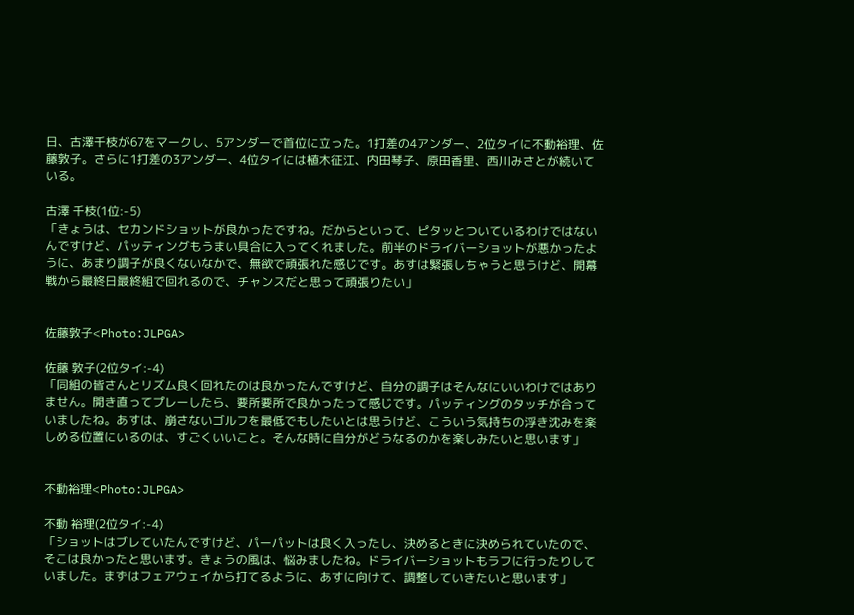日、古澤千枝が67をマークし、5アンダーで首位に立った。1打差の4アンダー、2位タイに不動裕理、佐藤敦子。さらに1打差の3アンダー、4位タイには植木征江、内田琴子、原田香里、西川みさとが続いている。

古澤 千枝(1位:-5)
「きょうは、セカンドショットが良かったですね。だからといって、ピタッとついているわけではないんですけど、パッティングもうまい具合に入ってくれました。前半のドライバーショットが悪かったように、あまり調子が良くないなかで、無欲で頑張れた感じです。あすは緊張しちゃうと思うけど、開幕戦から最終日最終組で回れるので、チャンスだと思って頑張りたい」


佐藤敦子<Photo:JLPGA>

佐藤 敦子(2位タイ:-4)
「同組の皆さんとリズム良く回れたのは良かったんですけど、自分の調子はそんなにいいわけではありません。開き直ってプレーしたら、要所要所で良かったって感じです。パッティングのタッチが合っていましたね。あすは、崩さないゴルフを最低でもしたいとは思うけど、こういう気持ちの浮き沈みを楽しめる位置にいるのは、すごくいいこと。そんな時に自分がどうなるのかを楽しみたいと思います」


不動裕理<Photo:JLPGA>

不動 裕理(2位タイ:-4)
「ショットはブレていたんですけど、パーパットは良く入ったし、決めるときに決められていたので、そこは良かったと思います。きょうの風は、悩みましたね。ドライバーショットもラフに行ったりしていました。まずはフェアウェイから打てるように、あすに向けて、調整していきたいと思います」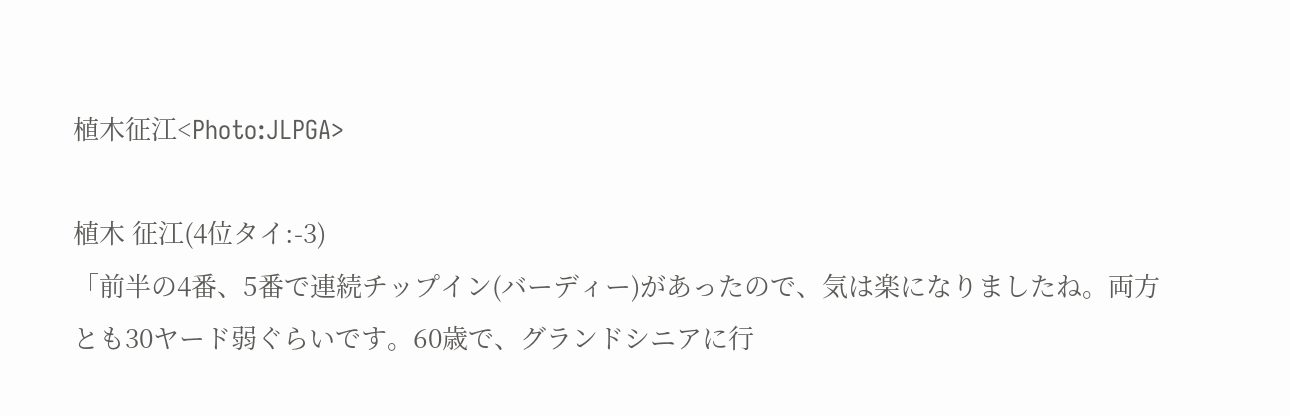植木征江<Photo:JLPGA>

植木 征江(4位タイ:-3)
「前半の4番、5番で連続チップイン(バーディー)があったので、気は楽になりましたね。両方とも30ヤード弱ぐらいです。60歳で、グランドシニアに行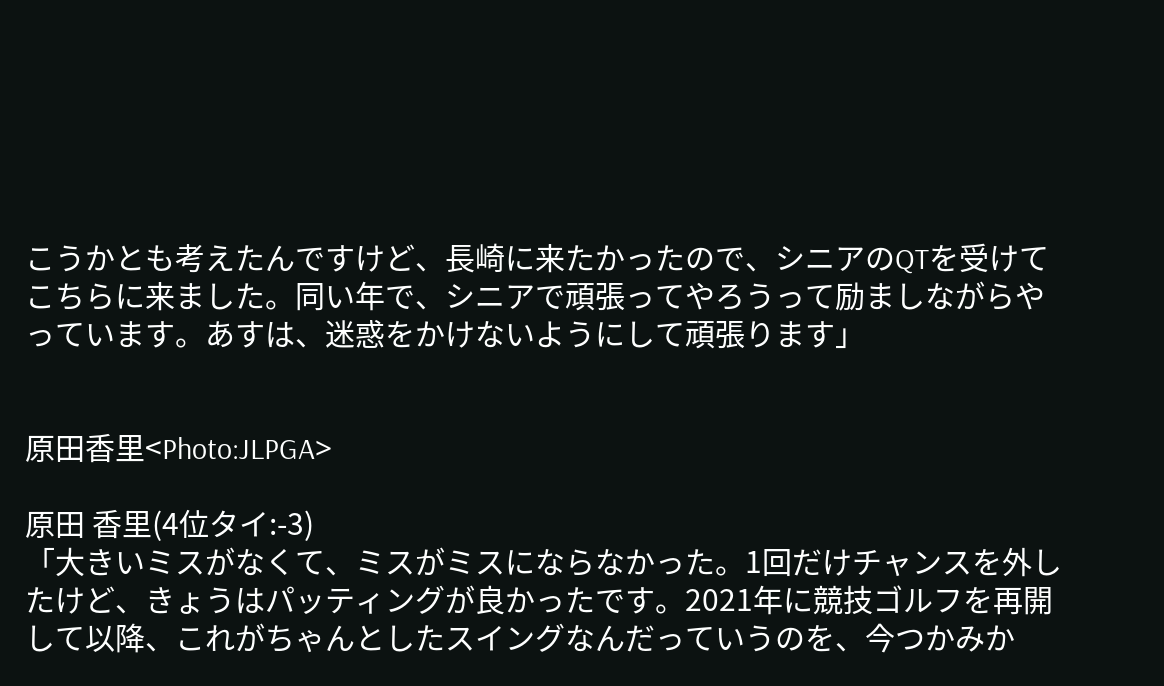こうかとも考えたんですけど、長崎に来たかったので、シニアのQTを受けてこちらに来ました。同い年で、シニアで頑張ってやろうって励ましながらやっています。あすは、迷惑をかけないようにして頑張ります」


原田香里<Photo:JLPGA>

原田 香里(4位タイ:-3)
「大きいミスがなくて、ミスがミスにならなかった。1回だけチャンスを外したけど、きょうはパッティングが良かったです。2021年に競技ゴルフを再開して以降、これがちゃんとしたスイングなんだっていうのを、今つかみか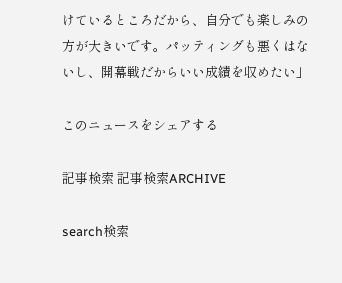けているところだから、自分でも楽しみの方が大きいです。パッティングも悪くはないし、開幕戦だからいい成績を収めたい」

このニュースをシェアする

記事検索 記事検索ARCHIVE

search検索